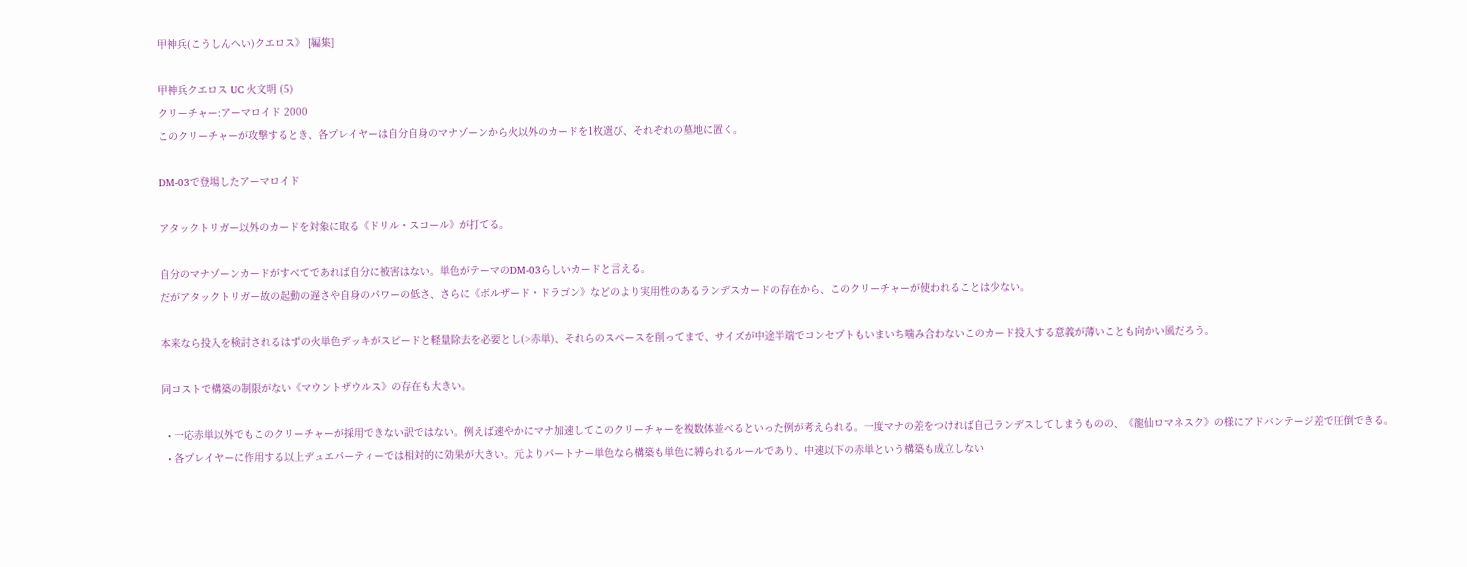甲神兵(こうしんへい)クエロス》 [編集]

甲神兵クエロス UC 火文明 (5)
クリーチャー:アーマロイド 2000
このクリーチャーが攻撃するとき、各プレイヤーは自分自身のマナゾーンから火以外のカードを1枚選び、それぞれの墓地に置く。

DM-03で登場したアーマロイド

アタックトリガー以外のカードを対象に取る《ドリル・スコール》が打てる。

自分のマナゾーンカードがすべてであれば自分に被害はない。単色がテーマのDM-03らしいカードと言える。
だがアタックトリガー故の起動の遅さや自身のパワーの低さ、さらに《ボルザード・ドラゴン》などのより実用性のあるランデスカードの存在から、このクリーチャーが使われることは少ない。

本来なら投入を検討されるはずの火単色デッキがスピードと軽量除去を必要とし(>赤単)、それらのスペースを削ってまで、サイズが中途半端でコンセプトもいまいち噛み合わないこのカード投入する意義が薄いことも向かい風だろう。

同コストで構築の制限がない《マウントザウルス》の存在も大きい。

  • 一応赤単以外でもこのクリーチャーが採用できない訳ではない。例えば速やかにマナ加速してこのクリーチャーを複数体並べるといった例が考えられる。一度マナの差をつければ自己ランデスしてしまうものの、《龍仙ロマネスク》の様にアドバンテージ差で圧倒できる。
  • 各プレイヤーに作用する以上デュエパーティーでは相対的に効果が大きい。元よりパートナー単色なら構築も単色に縛られるルールであり、中速以下の赤単という構築も成立しない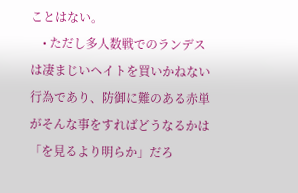ことはない。
    • ただし多人数戦でのランデスは凄まじいヘイトを買いかねない行為であり、防御に難のある赤単がそんな事をすればどうなるかは「を見るより明らか」だろ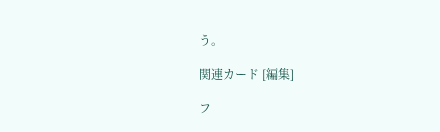う。

関連カード [編集]

フ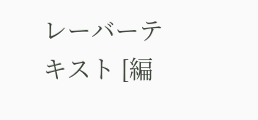レーバーテキスト [編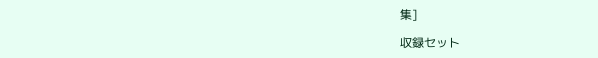集]

収録セット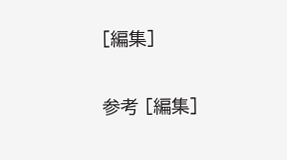[編集]

参考 [編集]